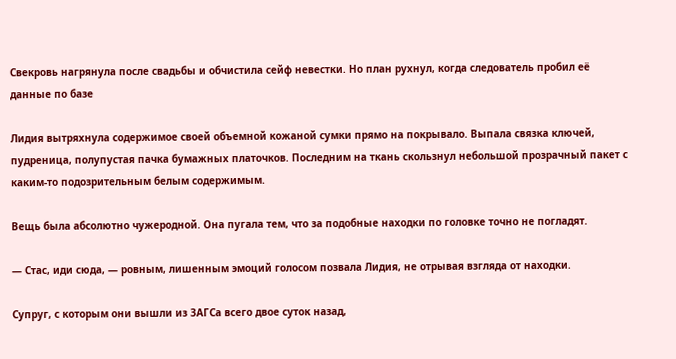Свекровь нагрянула после свадьбы и обчистила сейф невестки. Но план рухнул, когда следователь пробил её данные по базе

Лидия вытряхнула содержимое своей объемной кожаной сумки прямо на покрывало. Выпала связка ключей, пудреница, полупустая пачка бумажных платочков. Последним на ткань скользнул небольшой прозрачный пакет с каким-то подозрительным белым содержимым.

Вещь была абсолютно чужеродной. Она пугала тем, что за подобные находки по головке точно не погладят.

— Стас, иди сюда, — ровным, лишенным эмоций голосом позвала Лидия, не отрывая взгляда от находки.

Супруг, с которым они вышли из ЗАГСа всего двое суток назад,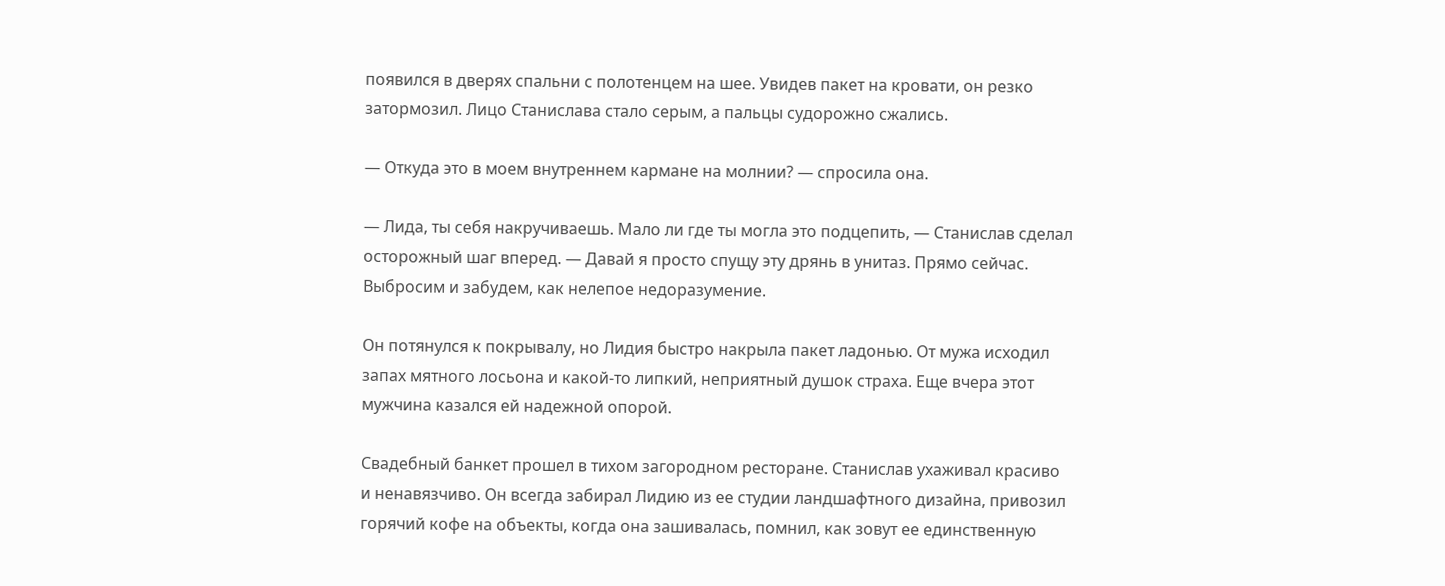появился в дверях спальни с полотенцем на шее. Увидев пакет на кровати, он резко затормозил. Лицо Станислава стало серым, а пальцы судорожно сжались.

— Откуда это в моем внутреннем кармане на молнии? — спросила она.

— Лида, ты себя накручиваешь. Мало ли где ты могла это подцепить, — Станислав сделал осторожный шаг вперед. — Давай я просто спущу эту дрянь в унитаз. Прямо сейчас. Выбросим и забудем, как нелепое недоразумение.

Он потянулся к покрывалу, но Лидия быстро накрыла пакет ладонью. От мужа исходил запах мятного лосьона и какой-то липкий, неприятный душок страха. Еще вчера этот мужчина казался ей надежной опорой.

Свадебный банкет прошел в тихом загородном ресторане. Станислав ухаживал красиво и ненавязчиво. Он всегда забирал Лидию из ее студии ландшафтного дизайна, привозил горячий кофе на объекты, когда она зашивалась, помнил, как зовут ее единственную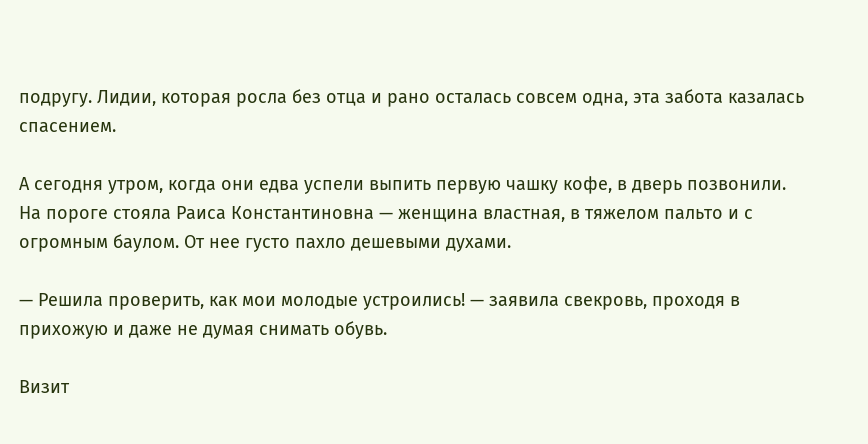подругу. Лидии, которая росла без отца и рано осталась совсем одна, эта забота казалась спасением.

А сегодня утром, когда они едва успели выпить первую чашку кофе, в дверь позвонили. На пороге стояла Раиса Константиновна — женщина властная, в тяжелом пальто и с огромным баулом. От нее густо пахло дешевыми духами.

— Решила проверить, как мои молодые устроились! — заявила свекровь, проходя в прихожую и даже не думая снимать обувь.

Визит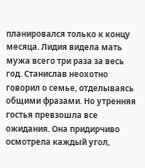планировался только к концу месяца. Лидия видела мать мужа всего три раза за весь год. Станислав неохотно говорил о семье, отделываясь общими фразами. Но утренняя гостья превзошла все ожидания. Она придирчиво осмотрела каждый угол,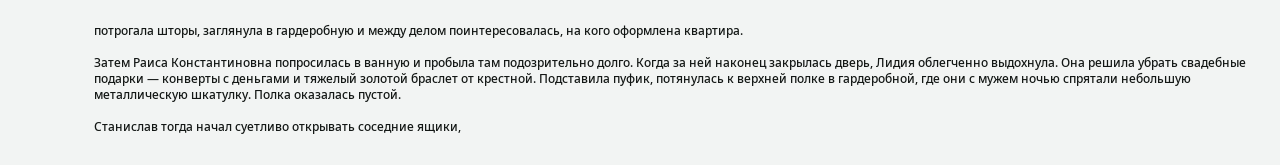потрогала шторы, заглянула в гардеробную и между делом поинтересовалась, на кого оформлена квартира.

Затем Раиса Константиновна попросилась в ванную и пробыла там подозрительно долго. Когда за ней наконец закрылась дверь, Лидия облегченно выдохнула. Она решила убрать свадебные подарки — конверты с деньгами и тяжелый золотой браслет от крестной. Подставила пуфик, потянулась к верхней полке в гардеробной, где они с мужем ночью спрятали небольшую металлическую шкатулку. Полка оказалась пустой.

Станислав тогда начал суетливо открывать соседние ящики,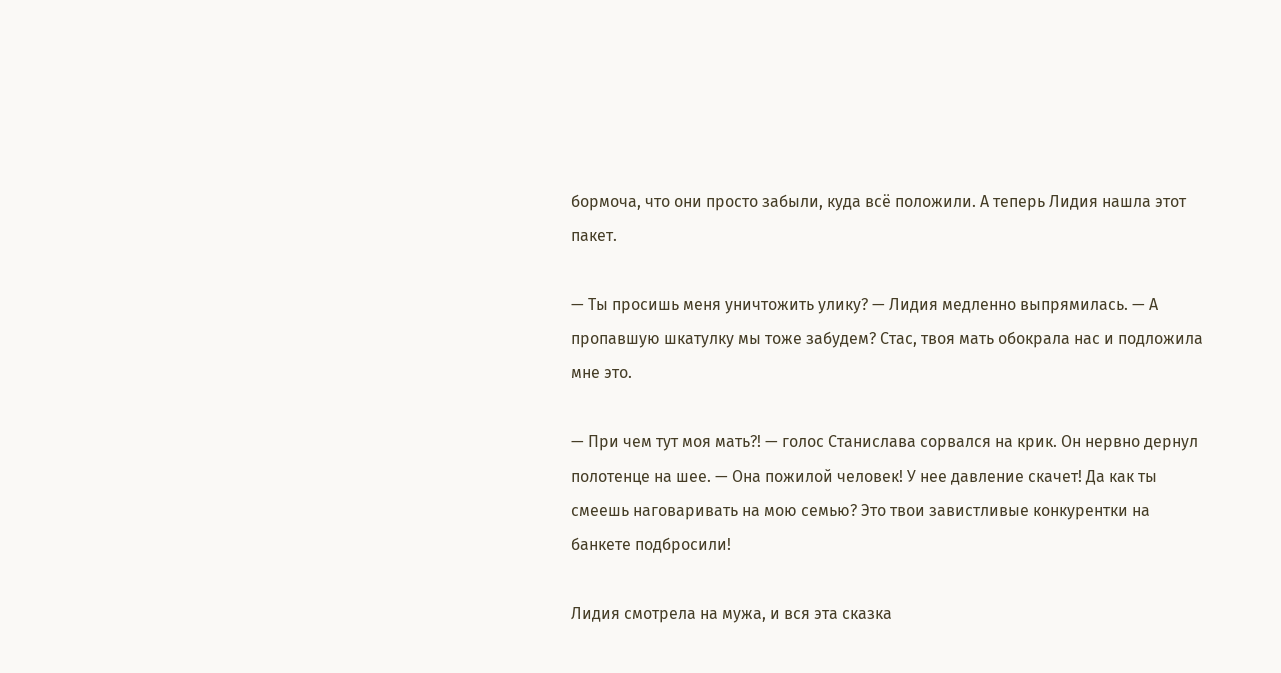бормоча, что они просто забыли, куда всё положили. А теперь Лидия нашла этот пакет.

— Ты просишь меня уничтожить улику? — Лидия медленно выпрямилась. — А пропавшую шкатулку мы тоже забудем? Стас, твоя мать обокрала нас и подложила мне это.

— При чем тут моя мать?! — голос Станислава сорвался на крик. Он нервно дернул полотенце на шее. — Она пожилой человек! У нее давление скачет! Да как ты смеешь наговаривать на мою семью? Это твои завистливые конкурентки на банкете подбросили!

Лидия смотрела на мужа, и вся эта сказка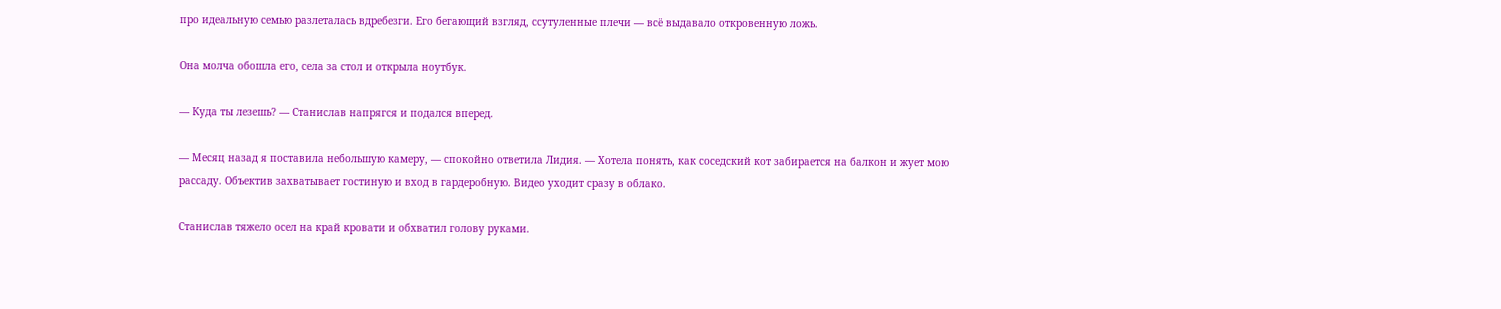про идеальную семью разлеталась вдребезги. Его бегающий взгляд, ссутуленные плечи — всё выдавало откровенную ложь.

Она молча обошла его, села за стол и открыла ноутбук.

— Куда ты лезешь? — Станислав напрягся и подался вперед.

— Месяц назад я поставила небольшую камеру, — спокойно ответила Лидия. — Хотела понять, как соседский кот забирается на балкон и жует мою рассаду. Объектив захватывает гостиную и вход в гардеробную. Видео уходит сразу в облако.

Станислав тяжело осел на край кровати и обхватил голову руками.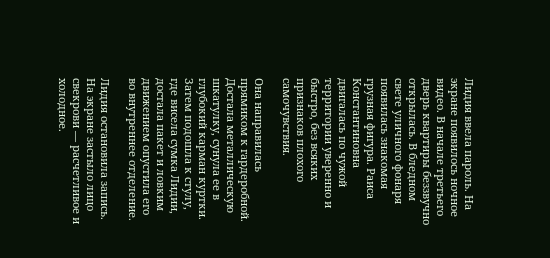Лидия ввела пароль. На экране появилось ночное видео. В начале третьего дверь квартиры беззвучно открылась. В бледном свете уличного фонаря появилась знакомая грузная фигура. Раиса Константиновна двигалась по чужой территории уверенно и быстро, без всяких признаков плохого самочувствия.

Она направилась прямиком к гардеробной. Достала металлическую шкатулку, сунула ее в глубокий карман куртки. Затем подошла к стулу, где висела сумка Лидии, достала пакет и ловким движением опустила его во внутреннее отделение.

Лидия остановила запись. На экране застыло лицо свекрови — расчетливое и холодное.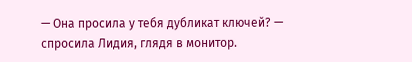— Она просила у тебя дубликат ключей? — спросила Лидия, глядя в монитор.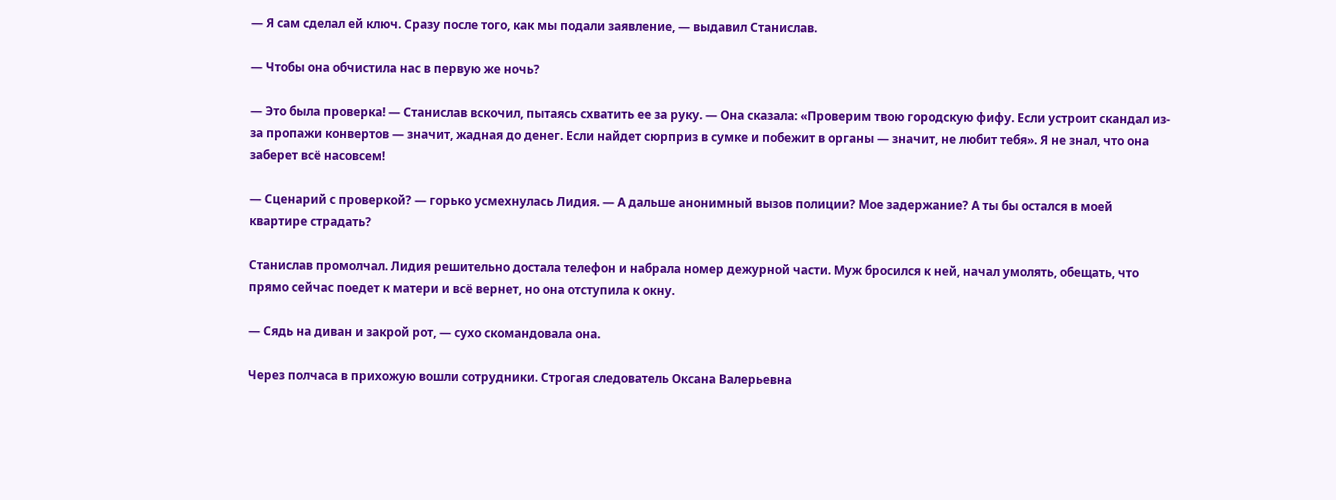— Я сам сделал ей ключ. Сразу после того, как мы подали заявление, — выдавил Станислав.

— Чтобы она обчистила нас в первую же ночь?

— Это была проверка! — Станислав вскочил, пытаясь схватить ее за руку. — Она сказала: «Проверим твою городскую фифу. Если устроит скандал из-за пропажи конвертов — значит, жадная до денег. Если найдет сюрприз в сумке и побежит в органы — значит, не любит тебя». Я не знал, что она заберет всё насовсем!

— Сценарий с проверкой? — горько усмехнулась Лидия. — А дальше анонимный вызов полиции? Мое задержание? А ты бы остался в моей квартире страдать?

Станислав промолчал. Лидия решительно достала телефон и набрала номер дежурной части. Муж бросился к ней, начал умолять, обещать, что прямо сейчас поедет к матери и всё вернет, но она отступила к окну.

— Сядь на диван и закрой рот, — сухо скомандовала она.

Через полчаса в прихожую вошли сотрудники. Строгая следователь Оксана Валерьевна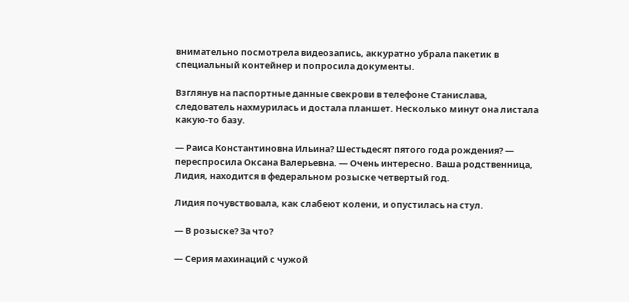внимательно посмотрела видеозапись, аккуратно убрала пакетик в специальный контейнер и попросила документы.

Взглянув на паспортные данные свекрови в телефоне Станислава, следователь нахмурилась и достала планшет. Несколько минут она листала какую-то базу.

— Раиса Константиновна Ильина? Шестьдесят пятого года рождения? — переспросила Оксана Валерьевна. — Очень интересно. Ваша родственница, Лидия, находится в федеральном розыске четвертый год.

Лидия почувствовала, как слабеют колени, и опустилась на стул.

— В розыске? За что?

— Серия махинаций с чужой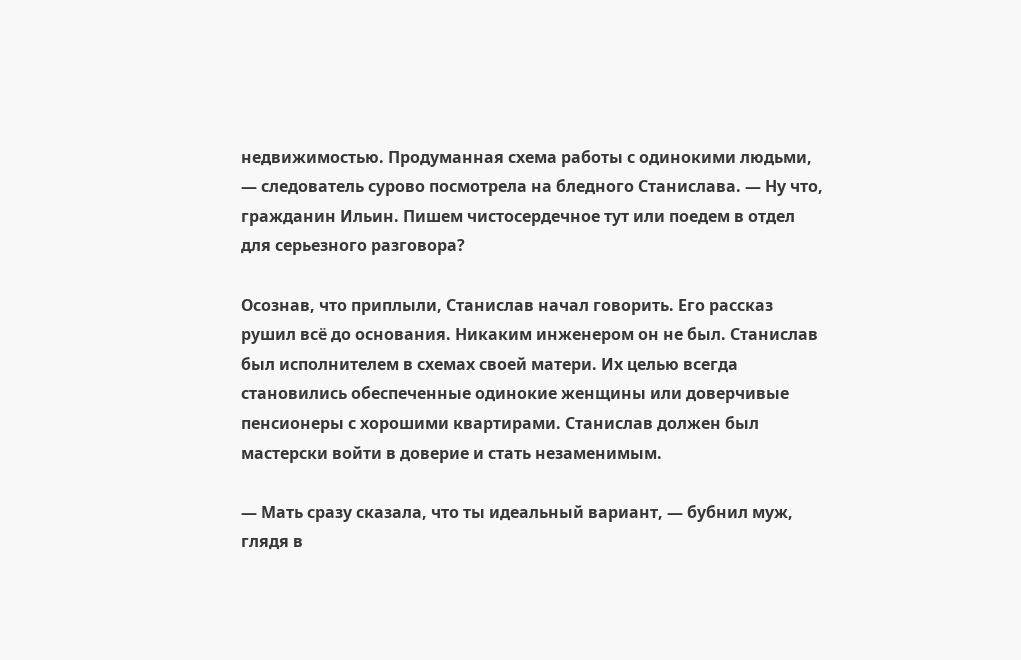недвижимостью. Продуманная схема работы с одинокими людьми, — следователь сурово посмотрела на бледного Станислава. — Ну что, гражданин Ильин. Пишем чистосердечное тут или поедем в отдел для серьезного разговора?

Осознав, что приплыли, Станислав начал говорить. Его рассказ рушил всё до основания. Никаким инженером он не был. Станислав был исполнителем в схемах своей матери. Их целью всегда становились обеспеченные одинокие женщины или доверчивые пенсионеры с хорошими квартирами. Станислав должен был мастерски войти в доверие и стать незаменимым.

— Мать сразу сказала, что ты идеальный вариант, — бубнил муж, глядя в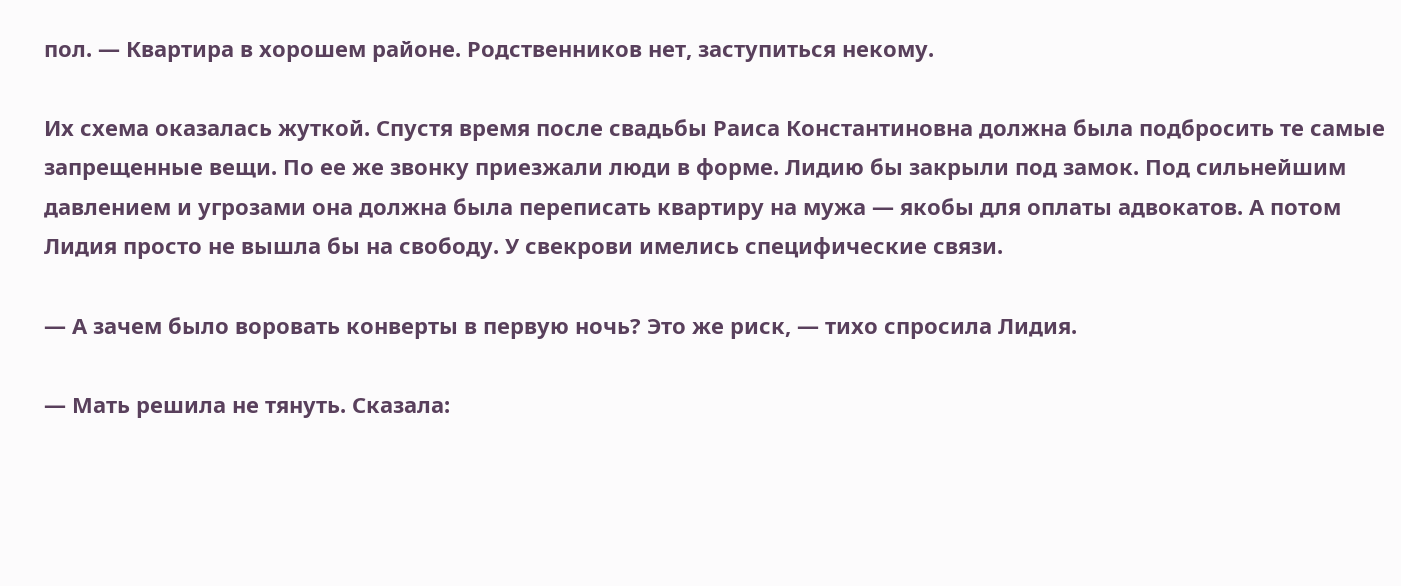пол. — Квартира в хорошем районе. Родственников нет, заступиться некому.

Их схема оказалась жуткой. Спустя время после свадьбы Раиса Константиновна должна была подбросить те самые запрещенные вещи. По ее же звонку приезжали люди в форме. Лидию бы закрыли под замок. Под сильнейшим давлением и угрозами она должна была переписать квартиру на мужа — якобы для оплаты адвокатов. А потом Лидия просто не вышла бы на свободу. У свекрови имелись специфические связи.

— А зачем было воровать конверты в первую ночь? Это же риск, — тихо спросила Лидия.

— Мать решила не тянуть. Сказала: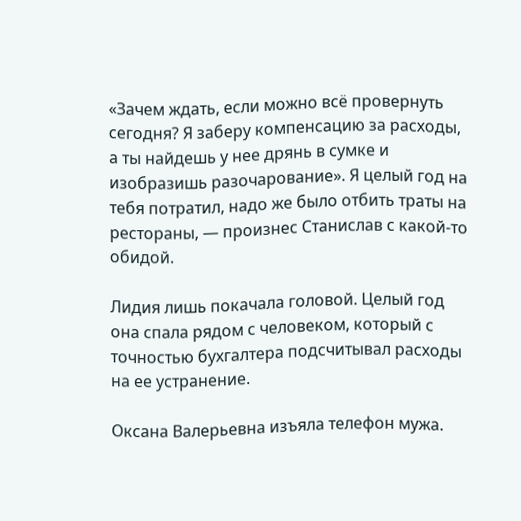«Зачем ждать, если можно всё провернуть сегодня? Я заберу компенсацию за расходы, а ты найдешь у нее дрянь в сумке и изобразишь разочарование». Я целый год на тебя потратил, надо же было отбить траты на рестораны, — произнес Станислав с какой-то обидой.

Лидия лишь покачала головой. Целый год она спала рядом с человеком, который с точностью бухгалтера подсчитывал расходы на ее устранение.

Оксана Валерьевна изъяла телефон мужа.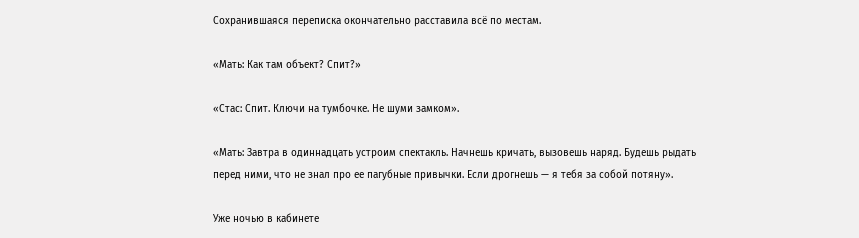Сохранившаяся переписка окончательно расставила всё по местам.

«Мать: Как там объект? Спит?»

«Стас: Спит. Ключи на тумбочке. Не шуми замком».

«Мать: Завтра в одиннадцать устроим спектакль. Начнешь кричать, вызовешь наряд. Будешь рыдать перед ними, что не знал про ее пагубные привычки. Если дрогнешь — я тебя за собой потяну».

Уже ночью в кабинете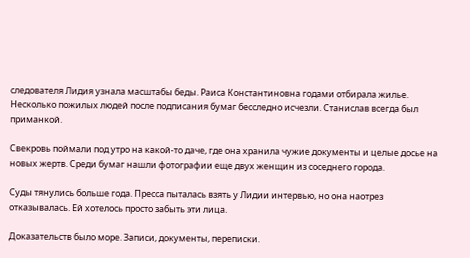следователя Лидия узнала масштабы беды. Раиса Константиновна годами отбирала жилье. Несколько пожилых людей после подписания бумаг бесследно исчезли. Станислав всегда был приманкой.

Свекровь поймали под утро на какой-то даче, где она хранила чужие документы и целые досье на новых жертв. Среди бумаг нашли фотографии еще двух женщин из соседнего города.

Суды тянулись больше года. Пресса пыталась взять у Лидии интервью, но она наотрез отказывалась. Ей хотелось просто забыть эти лица.

Доказательств было море. Записи, документы, переписки.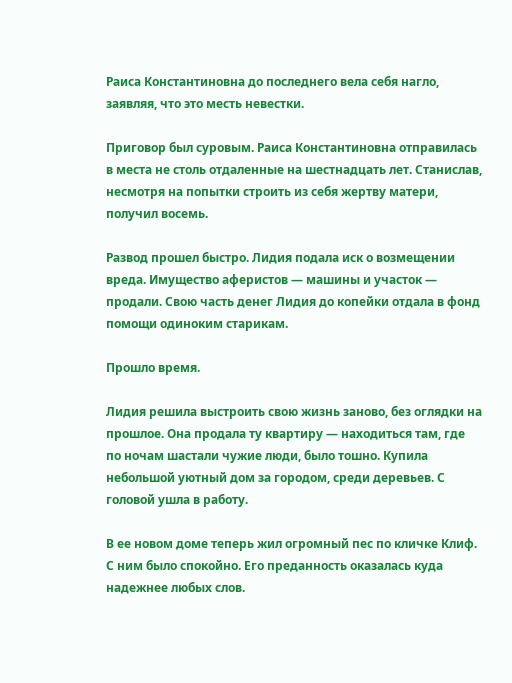Раиса Константиновна до последнего вела себя нагло, заявляя, что это месть невестки.

Приговор был суровым. Раиса Константиновна отправилась в места не столь отдаленные на шестнадцать лет. Станислав, несмотря на попытки строить из себя жертву матери, получил восемь.

Развод прошел быстро. Лидия подала иск о возмещении вреда. Имущество аферистов — машины и участок — продали. Свою часть денег Лидия до копейки отдала в фонд помощи одиноким старикам.

Прошло время.

Лидия решила выстроить свою жизнь заново, без оглядки на прошлое. Она продала ту квартиру — находиться там, где по ночам шастали чужие люди, было тошно. Купила небольшой уютный дом за городом, среди деревьев. С головой ушла в работу.

В ее новом доме теперь жил огромный пес по кличке Клиф. С ним было спокойно. Его преданность оказалась куда надежнее любых слов.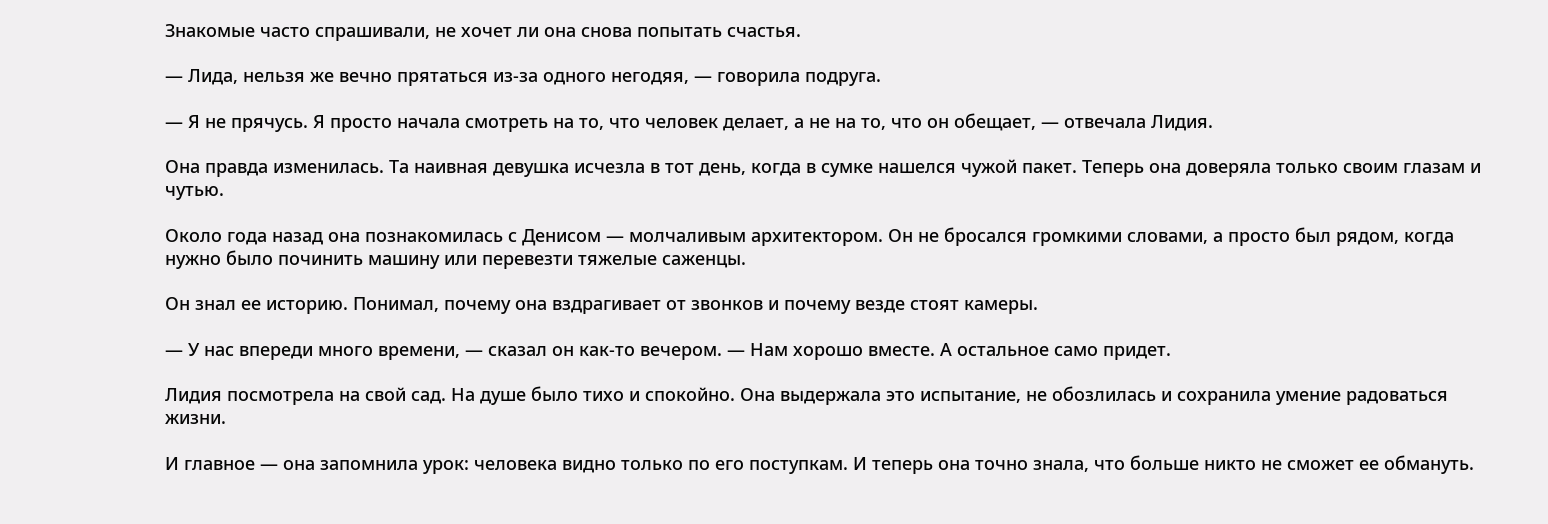Знакомые часто спрашивали, не хочет ли она снова попытать счастья.

— Лида, нельзя же вечно прятаться из-за одного негодяя, — говорила подруга.

— Я не прячусь. Я просто начала смотреть на то, что человек делает, а не на то, что он обещает, — отвечала Лидия.

Она правда изменилась. Та наивная девушка исчезла в тот день, когда в сумке нашелся чужой пакет. Теперь она доверяла только своим глазам и чутью.

Около года назад она познакомилась с Денисом — молчаливым архитектором. Он не бросался громкими словами, а просто был рядом, когда нужно было починить машину или перевезти тяжелые саженцы.

Он знал ее историю. Понимал, почему она вздрагивает от звонков и почему везде стоят камеры.

— У нас впереди много времени, — сказал он как-то вечером. — Нам хорошо вместе. А остальное само придет.

Лидия посмотрела на свой сад. На душе было тихо и спокойно. Она выдержала это испытание, не обозлилась и сохранила умение радоваться жизни.

И главное — она запомнила урок: человека видно только по его поступкам. И теперь она точно знала, что больше никто не сможет ее обмануть.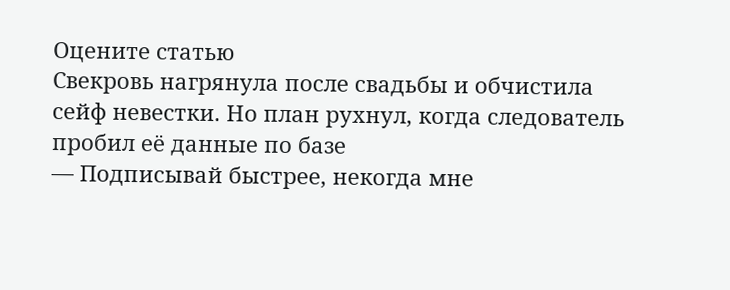Оцените статью
Свекровь нагрянула после свадьбы и обчистила сейф невестки. Но план рухнул, когда следователь пробил её данные по базе
— Подписывай быстрее, некогда мне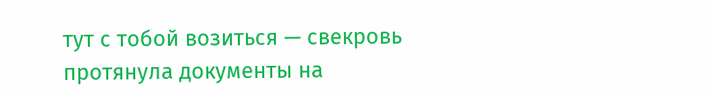тут с тобой возиться — свекровь протянула документы на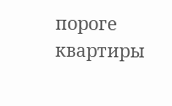пороге квартиры